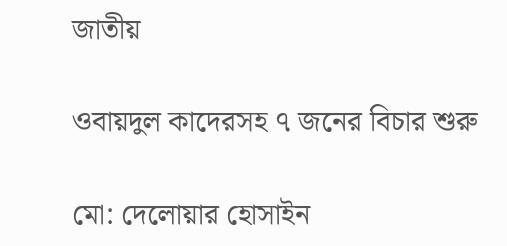জাতীয়

ওবায়দুল কাদেরসহ ৭ জনের বিচার শুরু

মো: দেলোয়ার হোসাইন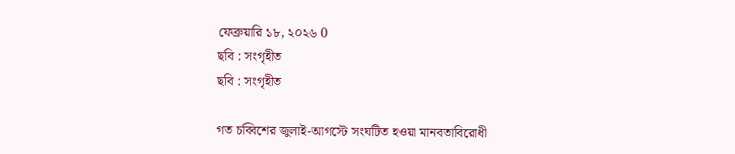ফেব্রুয়ারি ১৮, ২০২৬ 0
ছবি : সংগৃহীত
ছবি : সংগৃহীত

গত চব্বিশের জুলাই-আগস্টে সংঘটিত হওয়া মানবতাবিরোধী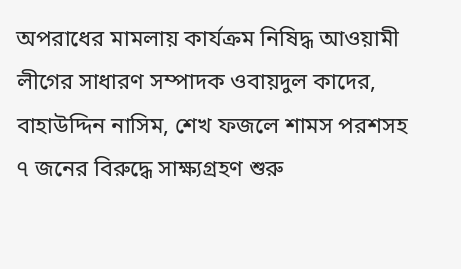অপরাধের মামলায় কার্যক্রম নিষিদ্ধ আওয়ামী লীগের সাধারণ সম্পাদক ওবায়দুল কাদের, বাহাউদ্দিন নাসিম, শেখ ফজলে শামস পরশসহ ৭ জনের বিরুদ্ধে সাক্ষ্যগ্রহণ শুরু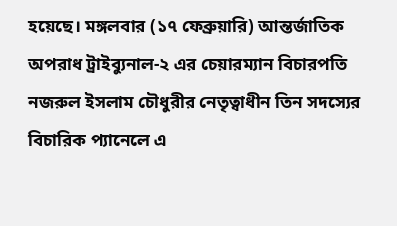হয়েছে। মঙ্গলবার (১৭ ফেব্রুয়ারি) আন্তর্জাতিক অপরাধ ট্রাইব্যুনাল-২ এর চেয়ারম্যান বিচারপতি নজরুল ইসলাম চৌধুরীর নেতৃত্বাধীন তিন সদস্যের বিচারিক প্যানেলে এ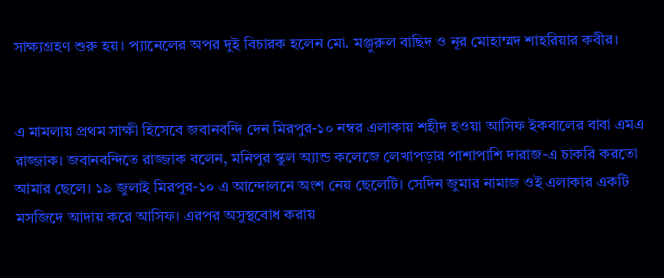সাক্ষ্যগ্রহণ শুরু হয়। প্যানেলের অপর দুই বিচারক হলেন মো. মঞ্জুরুল বাছিদ ও নূর মোহাম্মদ শাহরিয়ার কবীর।


এ মামলায় প্রথম সাক্ষী হিসেবে জবানবন্দি দেন মিরপুর-১০ নম্বর এলাকায় শহীদ হওয়া আসিফ ইকবালের বাবা এমএ রাজ্জাক। জবানবন্দিতে রাজ্জাক বলেন, মনিপুর স্কুল অ্যান্ড কলেজে লেখাপড়ার পাশাপাশি দারাজ-এ চাকরি করতো আমার ছেলে। ১৯ জুলাই মিরপুর-১০ এ আন্দোলনে অংশ নেয় ছেলেটি। সেদিন জুমার নামাজ ওই এলাকার একটি মসজিদে আদায় করে আসিফ। এরপর অসুস্থবোধ করায়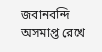জবানবন্দি অসমাপ্ত রেখে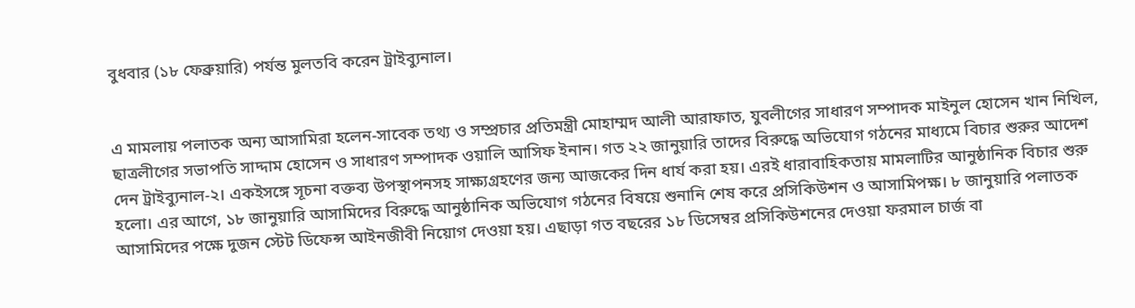বুধবার (১৮ ফেব্রুয়ারি) পর্যন্ত মুলতবি করেন ট্রাইব্যুনাল।


এ মামলায় পলাতক অন্য আসামিরা হলেন-সাবেক তথ্য ও সম্প্রচার প্রতিমন্ত্রী মোহাম্মদ আলী আরাফাত, যুবলীগের সাধারণ সম্পাদক মাইনুল হোসেন খান নিখিল, ছাত্রলীগের সভাপতি সাদ্দাম হোসেন ও সাধারণ সম্পাদক ওয়ালি আসিফ ইনান। গত ২২ জানুয়ারি তাদের বিরুদ্ধে অভিযোগ গঠনের মাধ্যমে বিচার শুরুর আদেশ দেন ট্রাইব্যুনাল-২। একইসঙ্গে সূচনা বক্তব্য উপস্থাপনসহ সাক্ষ্যগ্রহণের জন্য আজকের দিন ধার্য করা হয়। এরই ধারাবাহিকতায় মামলাটির আনুষ্ঠানিক বিচার শুরু হলো। এর আগে, ১৮ জানুয়ারি আসামিদের বিরুদ্ধে আনুষ্ঠানিক অভিযোগ গঠনের বিষয়ে শুনানি শেষ করে প্রসিকিউশন ও আসামিপক্ষ। ৮ জানুয়ারি পলাতক আসামিদের পক্ষে দুজন স্টেট ডিফেন্স আইনজীবী নিয়োগ দেওয়া হয়। এছাড়া গত বছরের ১৮ ডিসেম্বর প্রসিকিউশনের দেওয়া ফরমাল চার্জ বা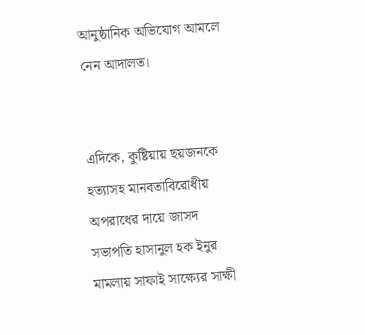আনুষ্ঠানিক অভিযোগ আমলে নেন আদালত।


এদিকে, কুষ্টিয়ায় ছয়জনকে হত্যাসহ মানবতাবিরোধীয় অপরাধের দায়ে জাসদ সভাপতি হাসানুল হক ইনুর মামলায় সাফাই সাক্ষ্যের সাক্ষী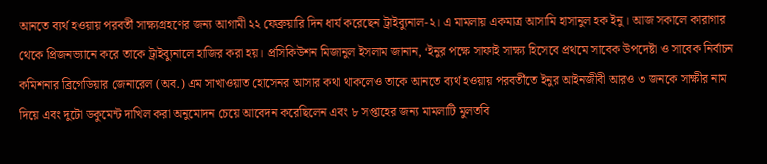আনতে ব্যর্থ হওয়ায় পরবর্তী সাক্ষ্যগ্রহণের জন্য আগামী ২২ ফেব্রুয়ারি দিন ধার্য করেছেন ট্রাইব্যুনাল-২। এ মামলায় একমাত্র আসামি হাসানুল হক ইনু। আজ সকালে কারাগার থেকে প্রিজনভ্যানে করে তাকে ট্রাইব্যুনালে হাজির করা হয়। প্রসিকিউশন মিজানুল ইসলাম জানান, ‘ইনুর পক্ষে সাফাই সাক্ষ্য হিসেবে প্রথমে সাবেক উপদেষ্টা ও সাবেক নির্বাচন কমিশনার ব্রিগেডিয়ার জেনারেল (অব.) এম সাখাওয়াত হোসেনর আসার কথা থাকলেও তাকে আনতে ব্যর্থ হওয়ায় পরবর্তীতে ইনুর আইনজীবী আরও ৩ জনকে সাক্ষীর নাম দিয়ে এবং দুটো ডকুমেন্ট দাখিল করা অনুমোদন চেয়ে আবেদন করেছিলেন এবং ৮ সপ্তাহের জন্য মামলাটি মুলতবি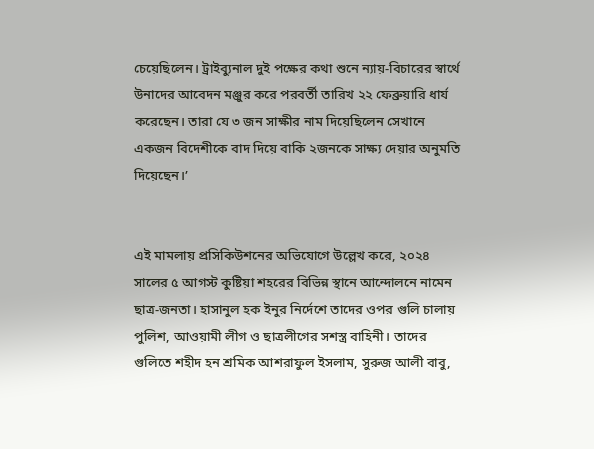চেয়েছিলেন। ট্রাইব্যুনাল দুই পক্ষের কথা শুনে ন্যায়-বিচারের স্বার্থে উনাদের আবেদন মঞ্জুর করে পরবর্তী তারিখ ২২ ফেব্রুয়ারি ধার্য করেছেন। তারা যে ৩ জন সাক্ষীর নাম দিয়েছিলেন সেখানে একজন বিদেশীকে বাদ দিয়ে বাকি ২জনকে সাক্ষ্য দেয়ার অনুমতি দিয়েছেন।’


এই মামলায় প্রসিকিউশনের অভিযোগে উল্লেখ করে, ২০২৪ সালের ৫ আগস্ট কুষ্টিয়া শহরের বিভিন্ন স্থানে আন্দোলনে নামেন ছাত্র-জনতা। হাসানুল হক ইনুর নির্দেশে তাদের ওপর গুলি চালায় পুলিশ, আওয়ামী লীগ ও ছাত্রলীগের সশস্ত্র বাহিনী। তাদের গুলিতে শহীদ হন শ্রমিক আশরাফুল ইসলাম, সুরুজ আলী বাবু,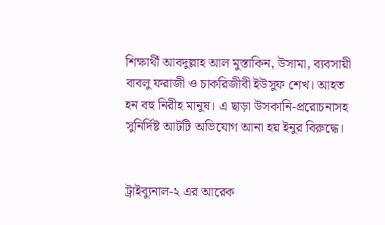শিক্ষার্থী আবদুল্লাহ আল মুস্তাকিন, উসামা, ব্যবসায়ী বাবলু ফরাজী ও চাকরিজীবী ইউসুফ শেখ। আহত হন বহু নিরীহ মানুষ। এ ছাড়া উসকানি-প্ররোচনাসহ সুনির্দিষ্ট আটটি অভিযোগ আনা হয় ইনুর বিরুদ্ধে।


ট্রাইব্যুনাল-২ এর আরেক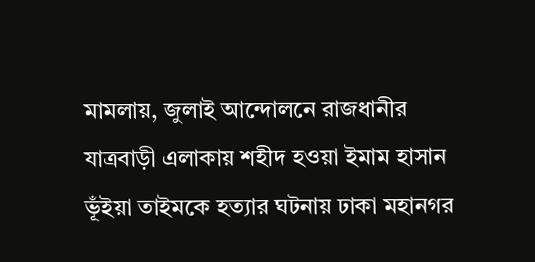মামলায়, জুলাই আন্দোলনে রাজধানীর যাত্রবাড়ী এলাকায় শহীদ হওয়া ইমাম হাসান ভূঁইয়া তাইমকে হত্যার ঘটনায় ঢাকা মহানগর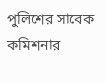পুলিশের সাবেক কমিশনার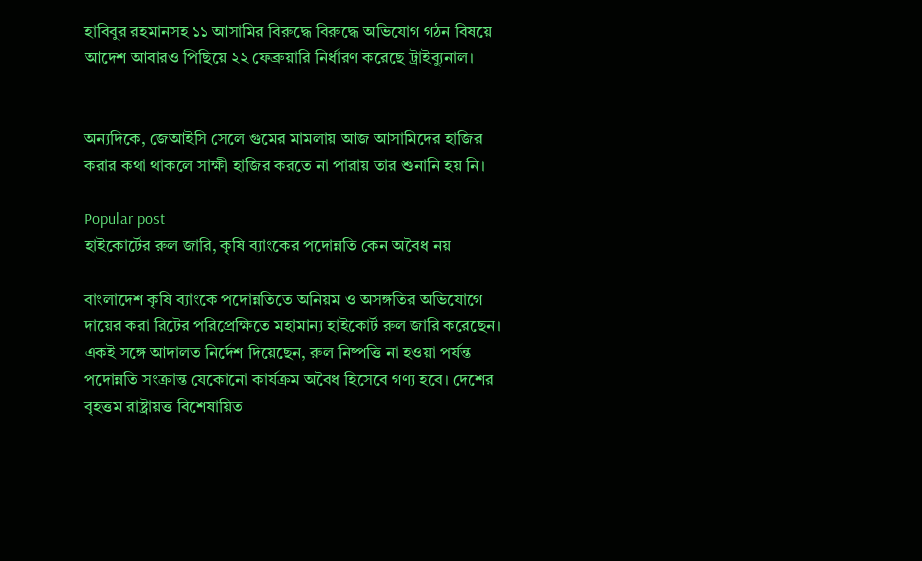হাবিবুর রহমানসহ ১১ আসামির বিরুদ্ধে বিরুদ্ধে অভিযোগ গঠন বিষয়ে আদেশ আবারও পিছিয়ে ২২ ফেব্রুয়ারি নির্ধারণ করেছে ট্রাইব্যুনাল।


অন্যদিকে, জেআইসি সেলে গুমের মামলায় আজ আসামিদের হাজির করার কথা থাকলে সাক্ষী হাজির করতে না পারায় তার শুনানি হয় নি।

Popular post
হাইকোর্টের রুল জারি, কৃষি ব্যাংকের পদোন্নতি কেন অবৈধ নয়

বাংলাদেশ কৃষি ব্যাংকে পদোন্নতিতে অনিয়ম ও অসঙ্গতির অভিযোগে দায়ের করা রিটের পরিপ্রেক্ষিতে মহামান্য হাইকোর্ট রুল জারি করেছেন। একই সঙ্গে আদালত নির্দেশ দিয়েছেন, রুল নিষ্পত্তি না হওয়া পর্যন্ত পদোন্নতি সংক্রান্ত যেকোনো কার্যক্রম অবৈধ হিসেবে গণ্য হবে। দেশের বৃহত্তম রাষ্ট্রায়ত্ত বিশেষায়িত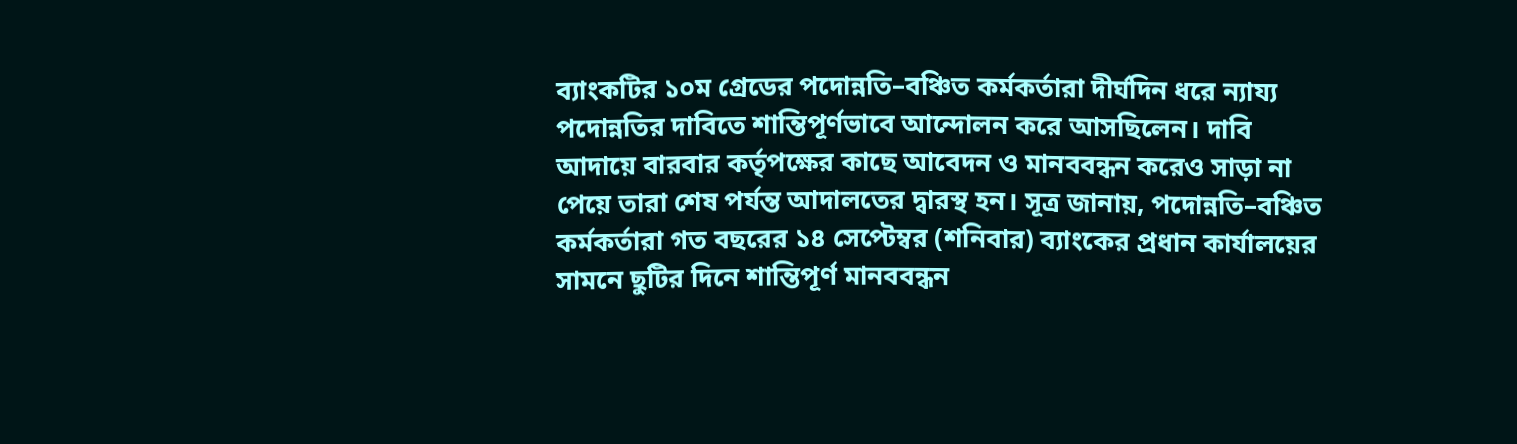ব্যাংকটির ১০ম গ্রেডের পদোন্নতি–বঞ্চিত কর্মকর্তারা দীর্ঘদিন ধরে ন্যায্য পদোন্নতির দাবিতে শান্তিপূর্ণভাবে আন্দোলন করে আসছিলেন। দাবি আদায়ে বারবার কর্তৃপক্ষের কাছে আবেদন ও মানববন্ধন করেও সাড়া না পেয়ে তারা শেষ পর্যন্ত আদালতের দ্বারস্থ হন। সূত্র জানায়, পদোন্নতি–বঞ্চিত কর্মকর্তারা গত বছরের ১৪ সেপ্টেম্বর (শনিবার) ব্যাংকের প্রধান কার্যালয়ের সামনে ছুটির দিনে শান্তিপূর্ণ মানববন্ধন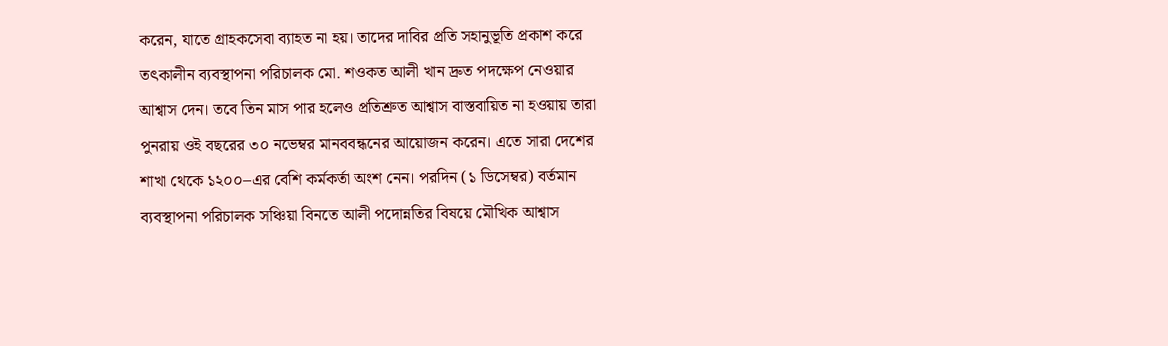করেন, যাতে গ্রাহকসেবা ব্যাহত না হয়। তাদের দাবির প্রতি সহানুভূতি প্রকাশ করে তৎকালীন ব্যবস্থাপনা পরিচালক মো. শওকত আলী খান দ্রুত পদক্ষেপ নেওয়ার আশ্বাস দেন। তবে তিন মাস পার হলেও প্রতিশ্রুত আশ্বাস বাস্তবায়িত না হওয়ায় তারা পুনরায় ওই বছরের ৩০ নভেম্বর মানববন্ধনের আয়োজন করেন। এতে সারা দেশের শাখা থেকে ১২০০–এর বেশি কর্মকর্তা অংশ নেন। পরদিন (১ ডিসেম্বর) বর্তমান ব্যবস্থাপনা পরিচালক সঞ্চিয়া বিনতে আলী পদোন্নতির বিষয়ে মৌখিক আশ্বাস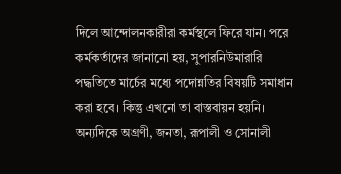দিলে আন্দোলনকারীরা কর্মস্থলে ফিরে যান। পরে কর্মকর্তাদের জানানো হয়, সুপারনিউমারারি পদ্ধতিতে মার্চের মধ্যে পদোন্নতির বিষয়টি সমাধান করা হবে। কিন্তু এখনো তা বাস্তবায়ন হয়নি। অন্যদিকে অগ্রণী, জনতা, রূপালী ও সোনালী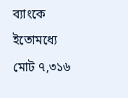ব্যাংকে ইতোমধ্যে মোট ৭,৩১৬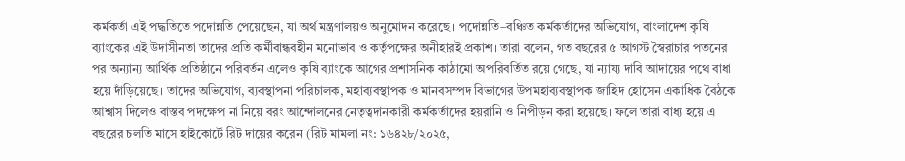কর্মকর্তা এই পদ্ধতিতে পদোন্নতি পেয়েছেন, যা অর্থ মন্ত্রণালয়ও অনুমোদন করেছে। পদোন্নতি–বঞ্চিত কর্মকর্তাদের অভিযোগ, বাংলাদেশ কৃষি ব্যাংকের এই উদাসীনতা তাদের প্রতি কর্মীবান্ধবহীন মনোভাব ও কর্তৃপক্ষের অনীহারই প্রকাশ। তারা বলেন, গত বছরের ৫ আগস্ট স্বৈরাচার পতনের পর অন্যান্য আর্থিক প্রতিষ্ঠানে পরিবর্তন এলেও কৃষি ব্যাংকে আগের প্রশাসনিক কাঠামো অপরিবর্তিত রয়ে গেছে, যা ন্যায্য দাবি আদায়ের পথে বাধা হয়ে দাঁড়িয়েছে। তাদের অভিযোগ, ব্যবস্থাপনা পরিচালক, মহাব্যবস্থাপক ও মানবসম্পদ বিভাগের উপমহাব্যবস্থাপক জাহিদ হোসেন একাধিক বৈঠকে আশ্বাস দিলেও বাস্তব পদক্ষেপ না নিয়ে বরং আন্দোলনের নেতৃত্বদানকারী কর্মকর্তাদের হয়রানি ও নিপীড়ন করা হয়েছে। ফলে তারা বাধ্য হয়ে এ বছরের চলতি মাসে হাইকোর্টে রিট দায়ের করেন (রিট মামলা নং: ১৬৪২৮/২০২৫,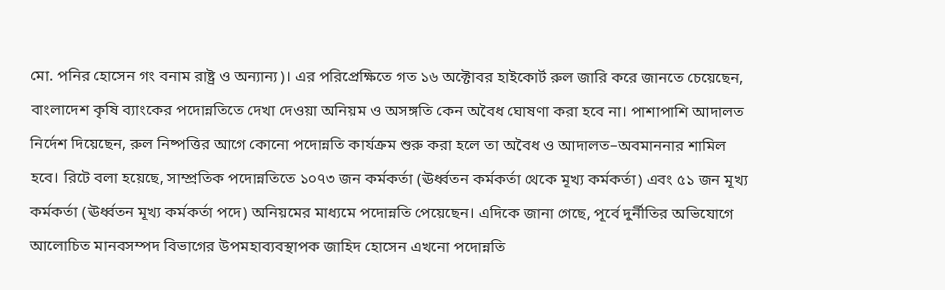মো. পনির হোসেন গং বনাম রাষ্ট্র ও অন্যান্য)। এর পরিপ্রেক্ষিতে গত ১৬ অক্টোবর হাইকোর্ট রুল জারি করে জানতে চেয়েছেন, বাংলাদেশ কৃষি ব্যাংকের পদোন্নতিতে দেখা দেওয়া অনিয়ম ও অসঙ্গতি কেন অবৈধ ঘোষণা করা হবে না। পাশাপাশি আদালত নির্দেশ দিয়েছেন, রুল নিষ্পত্তির আগে কোনো পদোন্নতি কার্যক্রম শুরু করা হলে তা অবৈধ ও আদালত–অবমাননার শামিল হবে। রিটে বলা হয়েছে, সাম্প্রতিক পদোন্নতিতে ১০৭৩ জন কর্মকর্তা (ঊর্ধ্বতন কর্মকর্তা থেকে মূখ্য কর্মকর্তা) এবং ৫১ জন মূখ্য কর্মকর্তা (ঊর্ধ্বতন মূখ্য কর্মকর্তা পদে) অনিয়মের মাধ্যমে পদোন্নতি পেয়েছেন। এদিকে জানা গেছে, পূর্বে দুর্নীতির অভিযোগে আলোচিত মানবসম্পদ বিভাগের উপমহাব্যবস্থাপক জাহিদ হোসেন এখনো পদোন্নতি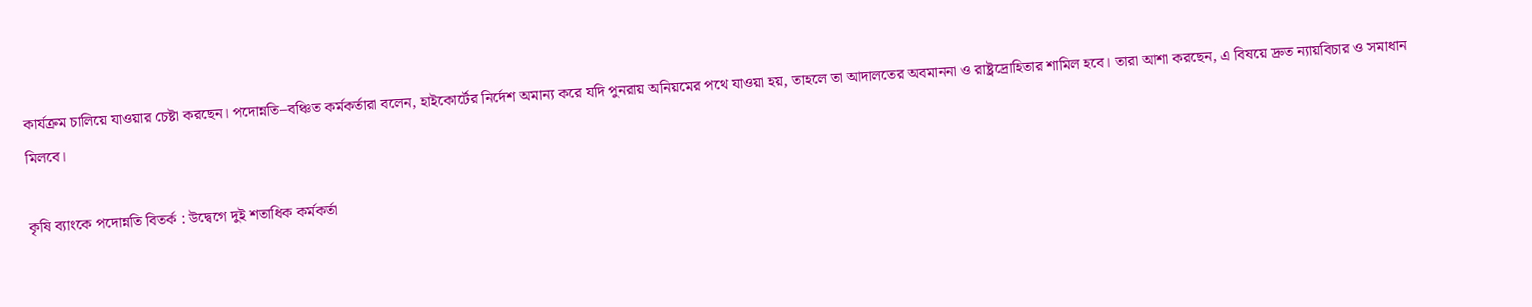কার্যক্রম চালিয়ে যাওয়ার চেষ্টা করছেন। পদোন্নতি–বঞ্চিত কর্মকর্তারা বলেন, হাইকোর্টের নির্দেশ অমান্য করে যদি পুনরায় অনিয়মের পথে যাওয়া হয়, তাহলে তা আদালতের অবমাননা ও রাষ্ট্রদ্রোহিতার শামিল হবে। তারা আশা করছেন, এ বিষয়ে দ্রুত ন্যায়বিচার ও সমাধান মিলবে।

কৃষি ব্যাংকে পদোন্নতি বিতর্ক : উদ্বেগে দুই শতাধিক কর্মকর্তা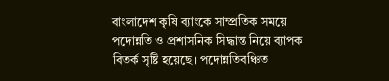বাংলাদেশ কৃষি ব্যাংকে সাম্প্রতিক সময়ে পদোন্নতি ও প্রশাসনিক সিদ্ধান্ত নিয়ে ব্যাপক বিতর্ক সৃষ্টি হয়েছে। পদোন্নতিবঞ্চিত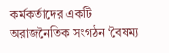কর্মকর্তাদের একটি অরাজনৈতিক সংগঠন ‘বৈষম্য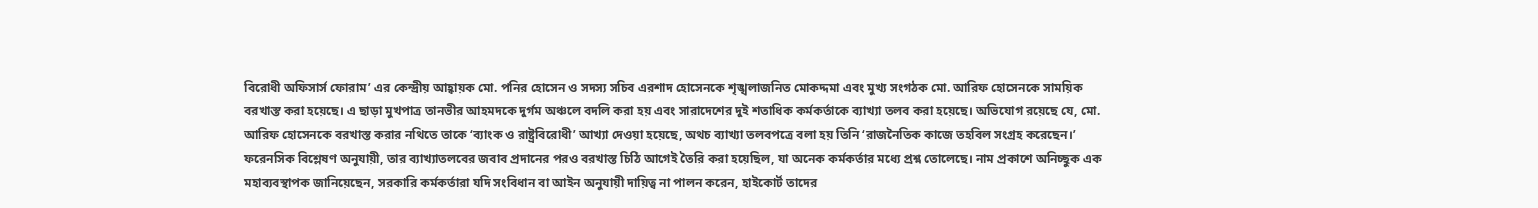বিরোধী অফিসার্স ফোরাম’ এর কেন্দ্রীয় আহ্বায়ক মো. পনির হোসেন ও সদস্য সচিব এরশাদ হোসেনকে শৃঙ্খলাজনিত মোকদ্দমা এবং মুখ্য সংগঠক মো. আরিফ হোসেনকে সাময়িক বরখাস্ত করা হয়েছে। এ ছাড়া মুখপাত্র তানভীর আহমদকে দুর্গম অঞ্চলে বদলি করা হয় এবং সারাদেশের দুই শতাধিক কর্মকর্তাকে ব্যাখ্যা তলব করা হয়েছে। অভিযোগ রয়েছে যে, মো. আরিফ হোসেনকে বরখাস্ত করার নথিতে তাকে ‘ব্যাংক ও রাষ্ট্রবিরোধী’ আখ্যা দেওয়া হয়েছে, অথচ ব্যাখ্যা তলবপত্রে বলা হয় তিনি ‘রাজনৈতিক কাজে তহবিল সংগ্রহ করেছেন।’ ফরেনসিক বিশ্লেষণ অনুযায়ী, তার ব্যাখ্যাতলবের জবাব প্রদানের পরও বরখাস্ত চিঠি আগেই তৈরি করা হয়েছিল, যা অনেক কর্মকর্তার মধ্যে প্রশ্ন তোলেছে। নাম প্রকাশে অনিচ্ছুক এক মহাব্যবস্থাপক জানিয়েছেন, সরকারি কর্মকর্তারা যদি সংবিধান বা আইন অনুযায়ী দায়িত্ব না পালন করেন, হাইকোর্ট তাদের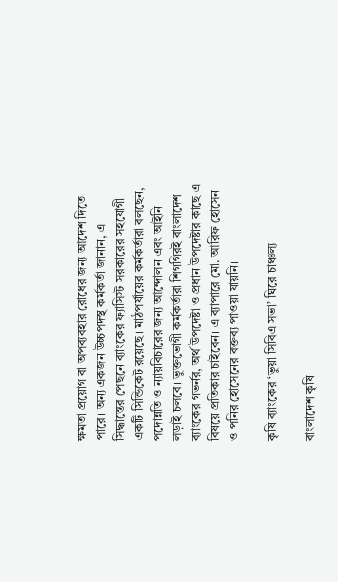ক্ষমতা প্রয়োগ বা অপব্যবহার রোধের জন্য আদেশ দিতে পারে। অন্য একজন উচ্চপদস্থ কর্মকর্তা জানান, এ সিদ্ধান্তের পেছনে ব্যাংকের ফ্যাসিস্ট সরকারের সহযোগী একটি সিন্ডিকেট রয়েছে। মাঠপর্যায়ের কর্মকর্তারা বলছেন, পদোন্নতি ও ন্যায়বিচারের জন্য আন্দোলন এবং আইনি লড়াই চলবে। ভুক্তভোগী কর্মকর্তারা শিগগিরই বাংলাদেশ ব্যাংকের গভর্নর, অর্থ উপদেষ্টা ও প্রধান উপদেষ্টার কাছে এ বিষয়ে প্রতিকার চাইবেন। এ ব্যাপারে মো. আরিফ হোসেন ও পনির হোসেনের বক্তব্য পাওয়া যায়নি।

কৃষি ব্যাংকের ‘ভুয়া সিবিএ সভা’ ঘিরে চাঞ্চল্য

বাংলাদেশ কৃষি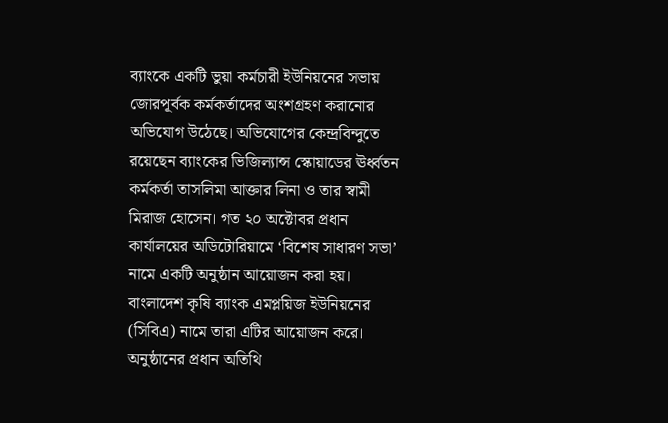ব্যাংকে একটি ভুয়া কর্মচারী ইউনিয়নের সভায় জোরপূর্বক কর্মকর্তাদের অংশগ্রহণ করানোর অভিযোগ উঠেছে। অভিযোগের কেন্দ্রবিন্দুতে রয়েছেন ব্যাংকের ভিজিল্যান্স স্কোয়াডের ঊর্ধ্বতন কর্মকর্তা তাসলিমা আক্তার লিনা ও তার স্বামী মিরাজ হোসেন। গত ২০ অক্টোবর প্রধান কার্যালয়ের অডিটোরিয়ামে ‘বিশেষ সাধারণ সভা’ নামে একটি অনুষ্ঠান আয়োজন করা হয়। বাংলাদেশ কৃষি ব্যাংক এমপ্লয়িজ ইউনিয়নের (সিবিএ) নামে তারা এটির আয়োজন করে।  অনুষ্ঠানের প্রধান অতিথি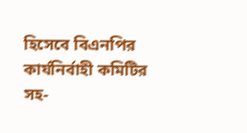হিসেবে বিএনপির কার্যনির্বাহী কমিটির সহ-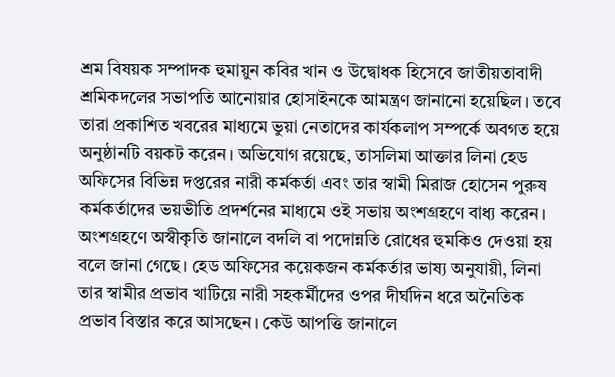শ্রম বিষয়ক সম্পাদক হুমায়ুন কবির খান ও উদ্বোধক হিসেবে জাতীয়তাবাদী শ্রমিকদলের সভাপতি আনোয়ার হোসাইনকে আমন্ত্রণ জানানো হয়েছিল। তবে তারা প্রকাশিত খবরের মাধ্যমে ভুয়া নেতাদের কার্যকলাপ সম্পর্কে অবগত হয়ে অনুষ্ঠানটি বয়কট করেন। অভিযোগ রয়েছে, তাসলিমা আক্তার লিনা হেড অফিসের বিভিন্ন দপ্তরের নারী কর্মকর্তা এবং তার স্বামী মিরাজ হোসেন পুরুষ কর্মকর্তাদের ভয়ভীতি প্রদর্শনের মাধ্যমে ওই সভায় অংশগ্রহণে বাধ্য করেন। অংশগ্রহণে অস্বীকৃতি জানালে বদলি বা পদোন্নতি রোধের হুমকিও দেওয়া হয় বলে জানা গেছে। হেড অফিসের কয়েকজন কর্মকর্তার ভাষ্য অনুযায়ী, লিনা তার স্বামীর প্রভাব খাটিয়ে নারী সহকর্মীদের ওপর দীর্ঘদিন ধরে অনৈতিক প্রভাব বিস্তার করে আসছেন। কেউ আপত্তি জানালে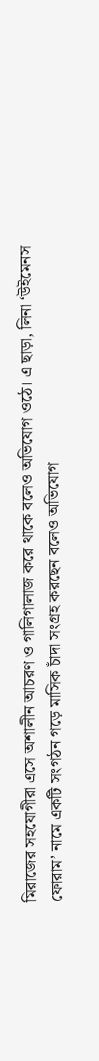মিরাজের সহযোগীরা এসে অশালীন আচরণ ও গালিগালাজ করে থাকে বলেও অভিযোগ ওঠে। এ ছাড়া, লিনা ‘উইমেনস ফোরাম’ নামে একটি সংগঠন গড়ে মাসিক চাঁদা সংগ্রহ করছেন বলেও অভিযোগ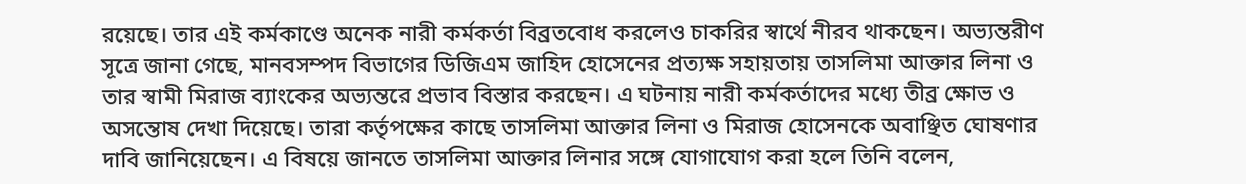রয়েছে। তার এই কর্মকাণ্ডে অনেক নারী কর্মকর্তা বিব্রতবোধ করলেও চাকরির স্বার্থে নীরব থাকছেন। অভ্যন্তরীণ সূত্রে জানা গেছে, মানবসম্পদ বিভাগের ডিজিএম জাহিদ হোসেনের প্রত্যক্ষ সহায়তায় তাসলিমা আক্তার লিনা ও তার স্বামী মিরাজ ব্যাংকের অভ্যন্তরে প্রভাব বিস্তার করছেন। এ ঘটনায় নারী কর্মকর্তাদের মধ্যে তীব্র ক্ষোভ ও অসন্তোষ দেখা দিয়েছে। তারা কর্তৃপক্ষের কাছে তাসলিমা আক্তার লিনা ও মিরাজ হোসেনকে অবাঞ্ছিত ঘোষণার দাবি জানিয়েছেন। এ বিষয়ে জানতে তাসলিমা আক্তার লিনার সঙ্গে যোগাযোগ করা হলে তিনি বলেন,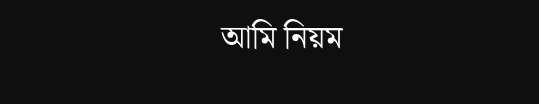আমি নিয়ম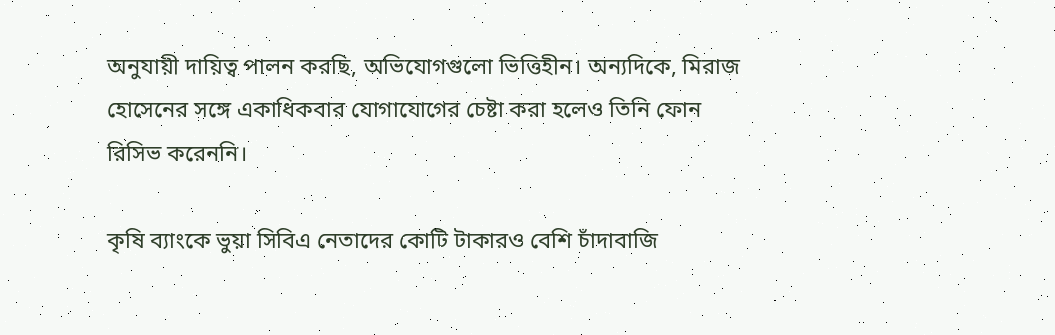অনুযায়ী দায়িত্ব পালন করছি, অভিযোগগুলো ভিত্তিহীন। অন্যদিকে, মিরাজ হোসেনের সঙ্গে একাধিকবার যোগাযোগের চেষ্টা করা হলেও তিনি ফোন রিসিভ করেননি।

কৃষি ব্যাংকে ভুয়া সিবিএ নেতাদের কোটি টাকারও বেশি চাঁদাবাজি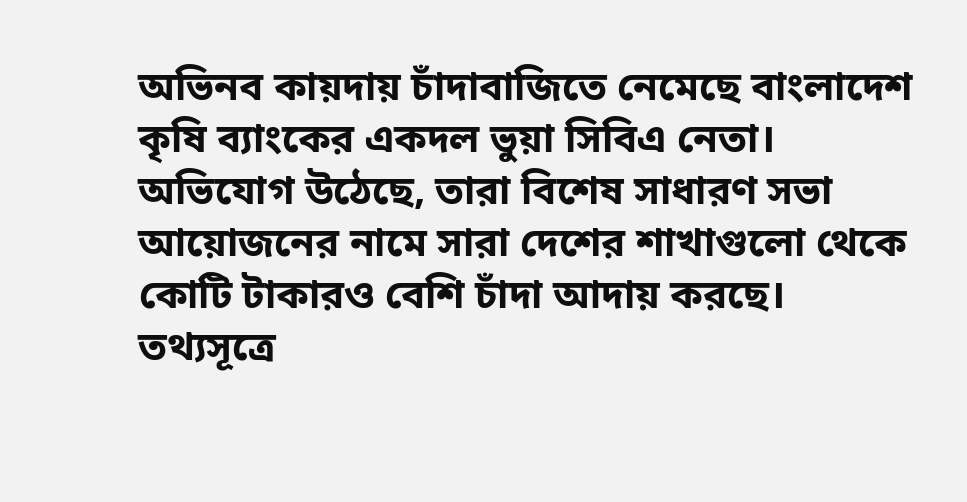অভিনব কায়দায় চাঁদাবাজিতে নেমেছে বাংলাদেশ কৃষি ব্যাংকের একদল ভুয়া সিবিএ নেতা। অভিযোগ উঠেছে, তারা বিশেষ সাধারণ সভা আয়োজনের নামে সারা দেশের শাখাগুলো থেকে কোটি টাকারও বেশি চাঁদা আদায় করছে। তথ্যসূত্রে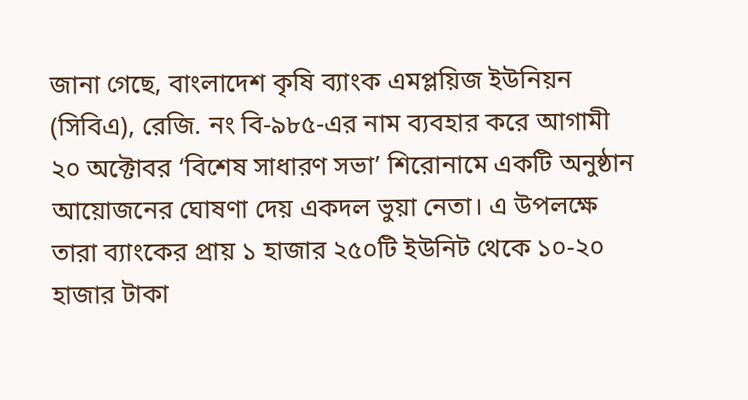জানা গেছে, বাংলাদেশ কৃষি ব্যাংক এমপ্লয়িজ ইউনিয়ন (সিবিএ), রেজি. নং বি-৯৮৫-এর নাম ব্যবহার করে আগামী ২০ অক্টোবর ‘বিশেষ সাধারণ সভা’ শিরোনামে একটি অনুষ্ঠান আয়োজনের ঘোষণা দেয় একদল ভুয়া নেতা। এ উপলক্ষে তারা ব্যাংকের প্রায় ১ হাজার ২৫০টি ইউনিট থেকে ১০-২০ হাজার টাকা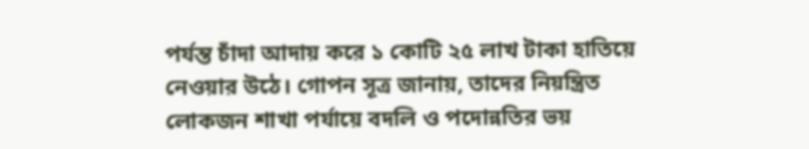পর্যন্ত চাঁদা আদায় করে ১ কোটি ২৫ লাখ টাকা হাতিয়ে নেওয়ার উঠে। গোপন সূত্র জানায়, তাদের নিয়ন্ত্রিত লোকজন শাখা পর্যায়ে বদলি ও পদোন্নতির ভয়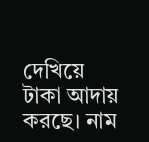দেখিয়ে টাকা আদায় করছে। নাম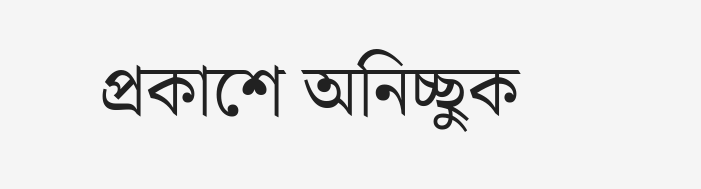প্রকাশে অনিচ্ছুক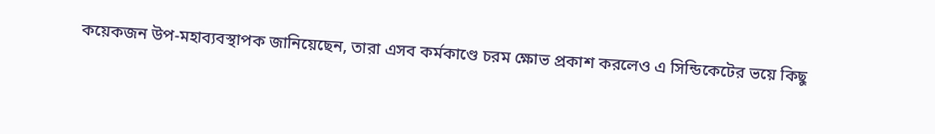কয়েকজন উপ-মহাব্যবস্থাপক জানিয়েছেন, তারা এসব কর্মকাণ্ডে চরম ক্ষোভ প্রকাশ করলেও এ সিন্ডিকেটের ভয়ে কিছু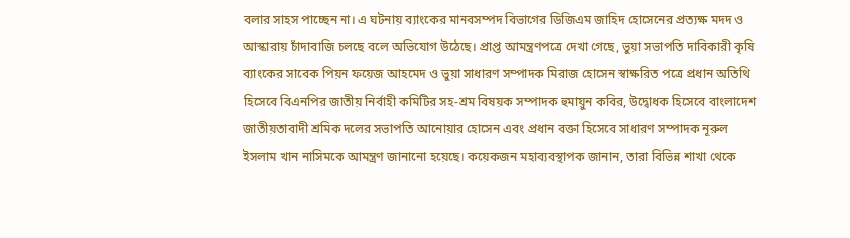বলার সাহস পাচ্ছেন না। এ ঘটনায় ব্যাংকের মানবসম্পদ বিভাগের ডিজিএম জাহিদ হোসেনের প্রত্যক্ষ মদদ ও আস্কারায় চাঁদাবাজি চলছে বলে অভিযোগ উঠেছে। প্রাপ্ত আমন্ত্রণপত্রে দেখা গেছে, ভুয়া সভাপতি দাবিকারী কৃষি ব্যাংকের সাবেক পিয়ন ফয়েজ আহমেদ ও ভুয়া সাধারণ সম্পাদক মিরাজ হোসেন স্বাক্ষরিত পত্রে প্রধান অতিথি হিসেবে বিএনপির জাতীয় নির্বাহী কমিটির সহ-শ্রম বিষয়ক সম্পাদক হুমায়ুন কবির, উদ্বোধক হিসেবে বাংলাদেশ জাতীয়তাবাদী শ্রমিক দলের সভাপতি আনোয়ার হোসেন এবং প্রধান বক্তা হিসেবে সাধারণ সম্পাদক নূরুল ইসলাম খান নাসিমকে আমন্ত্রণ জানানো হয়েছে। কয়েকজন মহাব্যবস্থাপক জানান, তারা বিভিন্ন শাখা থেকে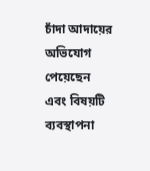চাঁদা আদায়ের অভিযোগ পেয়েছেন এবং বিষয়টি ব্যবস্থাপনা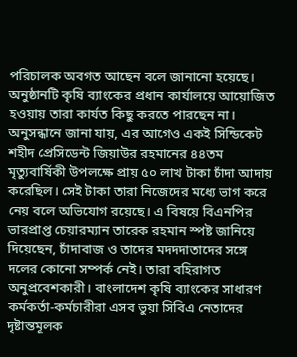পরিচালক অবগত আছেন বলে জানানো হয়েছে। অনুষ্ঠানটি কৃষি ব্যাংকের প্রধান কার্যালয়ে আয়োজিত হওয়ায় তারা কার্যত কিছু করতে পারছেন না। অনুসন্ধানে জানা যায়, এর আগেও একই সিন্ডিকেট শহীদ প্রেসিডেন্ট জিয়াউর রহমানের ৪৪তম মৃত্যুবার্ষিকী উপলক্ষে প্রায় ৫০ লাখ টাকা চাঁদা আদায় করেছিল। সেই টাকা তারা নিজেদের মধ্যে ভাগ করে নেয় বলে অভিযোগ রয়েছে। এ বিষয়ে বিএনপির ভারপ্রাপ্ত চেয়ারম্যান তারেক রহমান স্পষ্ট জানিয়ে দিয়েছেন, চাঁদাবাজ ও তাদের মদদদাতাদের সঙ্গে দলের কোনো সম্পর্ক নেই। তারা বহিরাগত অনুপ্রবেশকারী। বাংলাদেশ কৃষি ব্যাংকের সাধারণ কর্মকর্তা-কর্মচারীরা এসব ভুয়া সিবিএ নেতাদের দৃষ্টান্তমূলক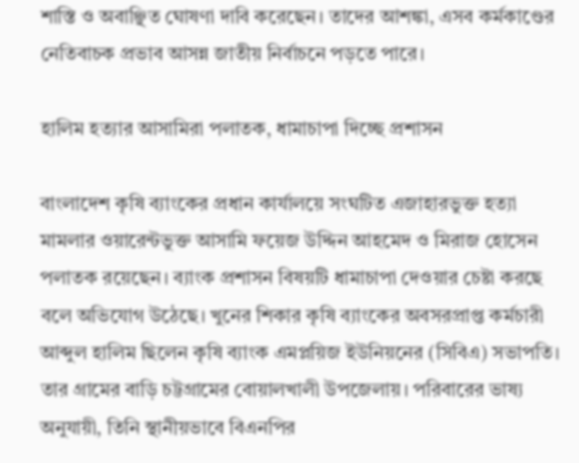শাস্তি ও অবাঞ্ছিত ঘোষণা দাবি করেছেন। তাদের আশঙ্কা, এসব কর্মকাণ্ডের নেতিবাচক প্রভাব আসন্ন জাতীয় নির্বাচনে পড়তে পারে।

হালিম হত্যার আসামিরা পলাতক, ধামাচাপা দিচ্ছে প্রশাসন

বাংলাদেশ কৃষি ব্যাংকের প্রধান কার্যালয়ে সংঘটিত এজাহারভুক্ত হত্যা মামলার ওয়ারেন্টভুক্ত আসামি ফয়েজ উদ্দিন আহমেদ ও মিরাজ হোসেন পলাতক রয়েছেন। ব্যাংক প্রশাসন বিষয়টি ধামাচাপা দেওয়ার চেষ্টা করছে বলে অভিযোগ উঠেছে। খুনের শিকার কৃষি ব্যাংকের অবসরপ্রাপ্ত কর্মচারী আব্দুল হালিম ছিলেন কৃষি ব্যাংক এমপ্লয়িজ ইউনিয়নের (সিবিএ) সভাপতি। তার গ্রামের বাড়ি চট্টগ্রামের বোয়ালখালী উপজেলায়। পরিবারের ভাষ্য অনুযায়ী, তিনি স্থানীয়ভাবে বিএনপির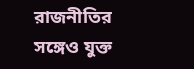রাজনীতির সঙ্গেও যুক্ত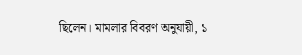ছিলেন। মামলার বিবরণ অনুযায়ী, ১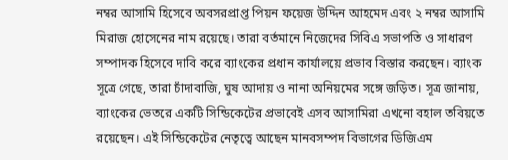নম্বর আসামি হিসেবে অবসরপ্রাপ্ত পিয়ন ফয়েজ উদ্দিন আহমেদ এবং ২ নম্বর আসামি মিরাজ হোসেনের নাম রয়েছে। তারা বর্তমানে নিজেদের সিবিএ সভাপতি ও সাধারণ সম্পাদক হিসেবে দাবি করে ব্যাংকের প্রধান কার্যালয়ে প্রভাব বিস্তার করছেন। ব্যাংক সূত্রে গেছে, তারা চাঁদাবাজি, ঘুষ আদায় ও নানা অনিয়মের সঙ্গে জড়িত। সূত্র জানায়, ব্যাংকের ভেতরে একটি সিন্ডিকেটের প্রভাবেই এসব আসামিরা এখনো বহাল তবিয়তে রয়েছেন। এই সিন্ডিকেটের নেতৃত্বে আছেন মানবসম্পদ বিভাগের ডিজিএম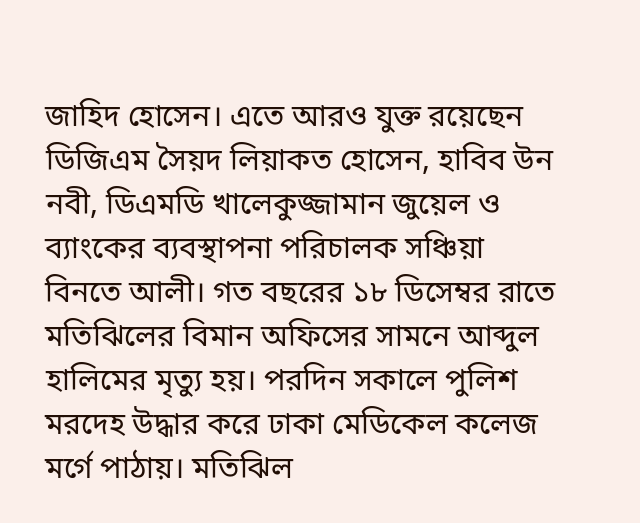জাহিদ হোসেন। এতে আরও যুক্ত রয়েছেন ডিজিএম সৈয়দ লিয়াকত হোসেন, হাবিব উন নবী, ডিএমডি খালেকুজ্জামান জুয়েল ও ব্যাংকের ব্যবস্থাপনা পরিচালক সঞ্চিয়া বিনতে আলী। গত বছরের ১৮ ডিসেম্বর রাতে মতিঝিলের বিমান অফিসের সামনে আব্দুল হালিমের মৃত্যু হয়। পরদিন সকালে পুলিশ মরদেহ উদ্ধার করে ঢাকা মেডিকেল কলেজ মর্গে পাঠায়। মতিঝিল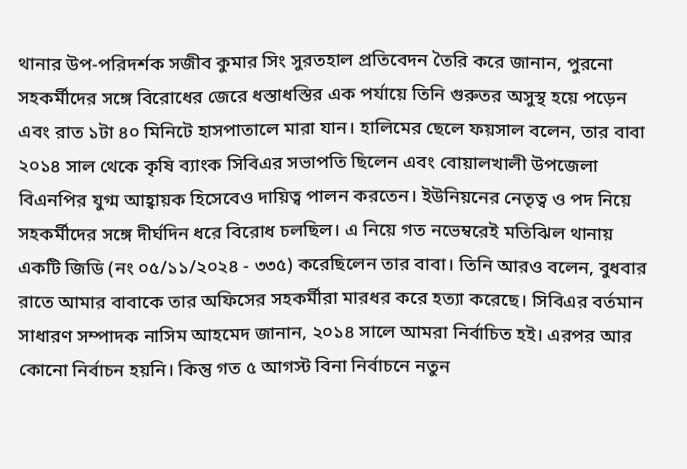থানার উপ-পরিদর্শক সজীব কুমার সিং সুরতহাল প্রতিবেদন তৈরি করে জানান, পুরনো সহকর্মীদের সঙ্গে বিরোধের জেরে ধস্তাধস্তির এক পর্যায়ে তিনি গুরুতর অসুস্থ হয়ে পড়েন এবং রাত ১টা ৪০ মিনিটে হাসপাতালে মারা যান। হালিমের ছেলে ফয়সাল বলেন, তার বাবা ২০১৪ সাল থেকে কৃষি ব্যাংক সিবিএর সভাপতি ছিলেন এবং বোয়ালখালী উপজেলা বিএনপির যুগ্ম আহ্বায়ক হিসেবেও দায়িত্ব পালন করতেন। ইউনিয়নের নেতৃত্ব ও পদ নিয়ে সহকর্মীদের সঙ্গে দীর্ঘদিন ধরে বিরোধ চলছিল। এ নিয়ে গত নভেম্বরেই মতিঝিল থানায় একটি জিডি (নং ০৫/১১/২০২৪ - ৩৩৫) করেছিলেন তার বাবা। তিনি আরও বলেন, বুধবার রাতে আমার বাবাকে তার অফিসের সহকর্মীরা মারধর করে হত্যা করেছে। সিবিএর বর্তমান সাধারণ সম্পাদক নাসিম আহমেদ জানান, ২০১৪ সালে আমরা নির্বাচিত হই। এরপর আর কোনো নির্বাচন হয়নি। কিন্তু গত ৫ আগস্ট বিনা নির্বাচনে নতুন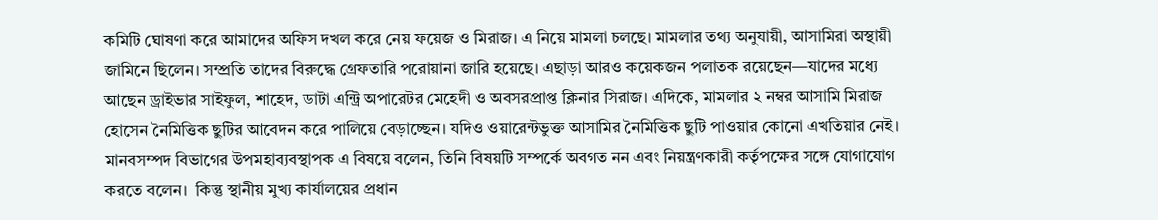কমিটি ঘোষণা করে আমাদের অফিস দখল করে নেয় ফয়েজ ও মিরাজ। এ নিয়ে মামলা চলছে। মামলার তথ্য অনুযায়ী, আসামিরা অস্থায়ী জামিনে ছিলেন। সম্প্রতি তাদের বিরুদ্ধে গ্রেফতারি পরোয়ানা জারি হয়েছে। এছাড়া আরও কয়েকজন পলাতক রয়েছেন—যাদের মধ্যে আছেন ড্রাইভার সাইফুল, শাহেদ, ডাটা এন্ট্রি অপারেটর মেহেদী ও অবসরপ্রাপ্ত ক্লিনার সিরাজ। এদিকে, মামলার ২ নম্বর আসামি মিরাজ হোসেন নৈমিত্তিক ছুটির আবেদন করে পালিয়ে বেড়াচ্ছেন। যদিও ওয়ারেন্টভুক্ত আসামির নৈমিত্তিক ছুটি পাওয়ার কোনো এখতিয়ার নেই। মানবসম্পদ বিভাগের উপমহাব্যবস্থাপক এ বিষয়ে বলেন, তিনি বিষয়টি সম্পর্কে অবগত নন এবং নিয়ন্ত্রণকারী কর্তৃপক্ষের সঙ্গে যোগাযোগ করতে বলেন।  কিন্তু স্থানীয় মুখ্য কার্যালয়ের প্রধান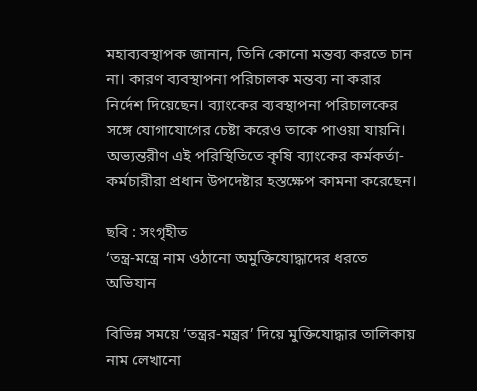মহাব্যবস্থাপক জানান, তিনি কোনো মন্তব্য করতে চান না। কারণ ব্যবস্থাপনা পরিচালক মন্তব্য না করার নির্দেশ দিয়েছেন। ব্যাংকের ব্যবস্থাপনা পরিচালকের সঙ্গে যোগাযোগের চেষ্টা করেও তাকে পাওয়া যায়নি। অভ্যন্তরীণ এই পরিস্থিতিতে কৃষি ব্যাংকের কর্মকর্তা-কর্মচারীরা প্রধান উপদেষ্টার হস্তক্ষেপ কামনা করেছেন।

ছবি : সংগৃহীত
‘তন্ত্র-মন্ত্রে নাম ওঠানো অমুক্তিযোদ্ধাদের ধরতে অভিযান

বিভিন্ন সময়ে ‘তন্ত্রর-মন্ত্রর’ দিয়ে মুক্তিযোদ্ধার তালিকায় নাম লেখানো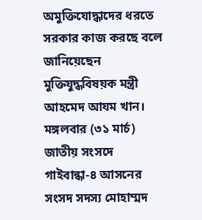অমুক্তিযোদ্ধাদের ধরতে সরকার কাজ করছে বলে জানিয়েছেন মুক্তিযুদ্ধবিষয়ক মন্ত্রী আহমেদ আযম খান।   মঙ্গলবার (৩১ মার্চ) জাতীয় সংসদে গাইবান্ধা-৪ আসনের সংসদ সদস্য মোহাম্মদ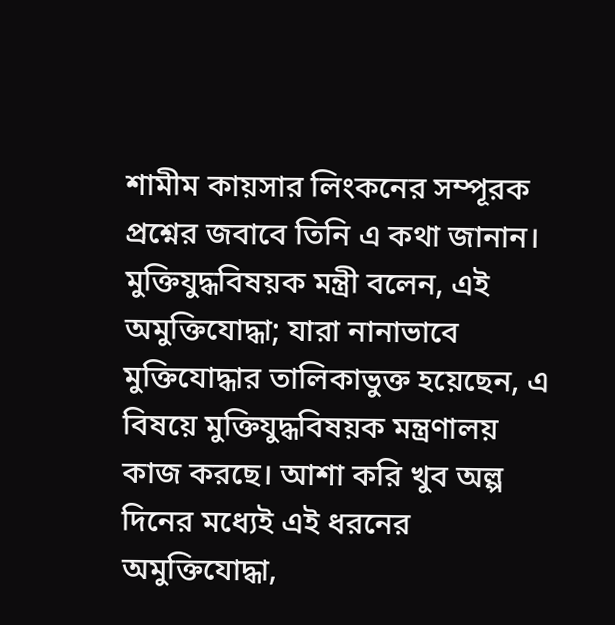শামীম কায়সার লিংকনের সম্পূরক প্রশ্নের জবাবে তিনি এ কথা জানান।   মুক্তিযুদ্ধবিষয়ক মন্ত্রী বলেন, এই অমুক্তিযোদ্ধা; যারা নানাভাবে মুক্তিযোদ্ধার তালিকাভুক্ত হয়েছেন, এ বিষয়ে মুক্তিযুদ্ধবিষয়ক মন্ত্রণালয় কাজ করছে। আশা করি খুব অল্প দিনের মধ্যেই এই ধরনের অমুক্তিযোদ্ধা,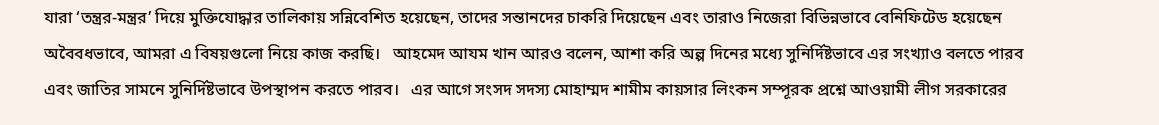যারা ‘তন্ত্রর-মন্ত্রর’ দিয়ে মুক্তিযোদ্ধার তালিকায় সন্নিবেশিত হয়েছেন, তাদের সন্তানদের চাকরি দিয়েছেন এবং তারাও নিজেরা বিভিন্নভাবে বেনিফিটেড হয়েছেন অবৈবধভাবে, আমরা এ বিষয়গুলো নিয়ে কাজ করছি।   আহমেদ আযম খান আরও বলেন, আশা করি অল্প দিনের মধ্যে সুনির্দিষ্টভাবে এর সংখ্যাও বলতে পারব এবং জাতির সামনে সুনির্দিষ্টভাবে উপস্থাপন করতে পারব।   এর আগে সংসদ সদস্য মোহাম্মদ শামীম কায়সার লিংকন সম্পূরক প্রশ্নে আওয়ামী লীগ সরকারের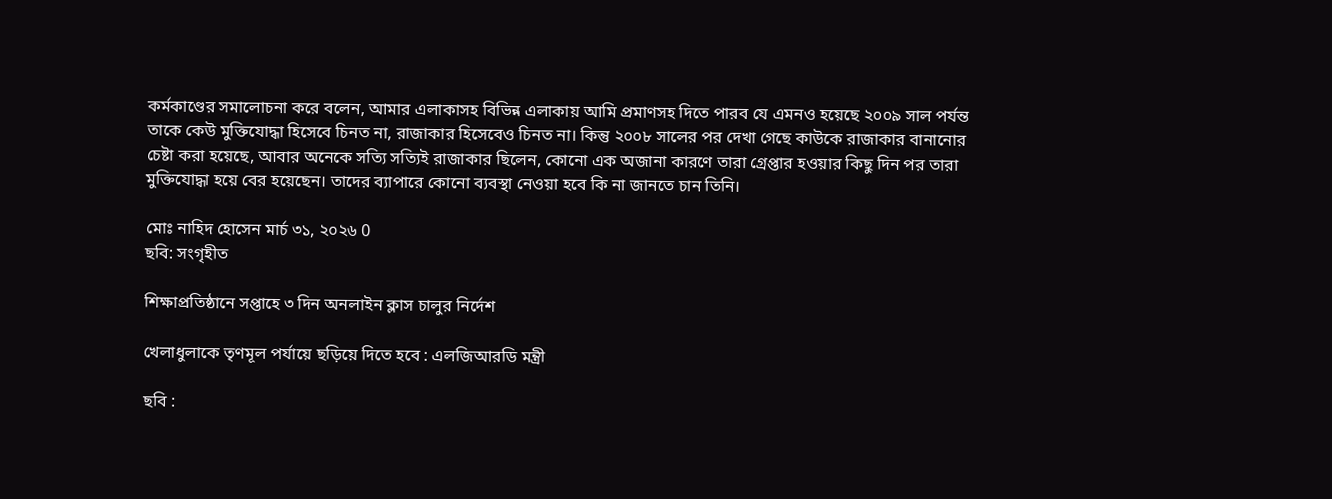কর্মকাণ্ডের সমালোচনা করে বলেন, আমার এলাকাসহ বিভিন্ন এলাকায় আমি প্রমাণসহ দিতে পারব যে এমনও হয়েছে ২০০৯ সাল পর্যন্ত তাকে কেউ মুক্তিযোদ্ধা হিসেবে চিনত না, রাজাকার হিসেবেও চিনত না। কিন্তু ২০০৮ সালের পর দেখা গেছে কাউকে রাজাকার বানানোর চেষ্টা করা হয়েছে, আবার অনেকে সত্যি সত্যিই রাজাকার ছিলেন, কোনো এক অজানা কারণে তারা গ্রেপ্তার হওয়ার কিছু দিন পর তারা মুক্তিযোদ্ধা হয়ে বের হয়েছেন। তাদের ব্যাপারে কোনো ব্যবস্থা নেওয়া হবে কি না জানতে চান তিনি।

মোঃ নাহিদ হোসেন মার্চ ৩১, ২০২৬ 0
ছবি: সংগৃহীত

শিক্ষাপ্রতিষ্ঠানে সপ্তাহে ৩ দিন অনলাইন ক্লাস চালুর নির্দেশ

খেলাধুলাকে তৃণমূল পর্যায়ে ছড়িয়ে দিতে হবে : এলজিআরডি মন্ত্রী

ছবি :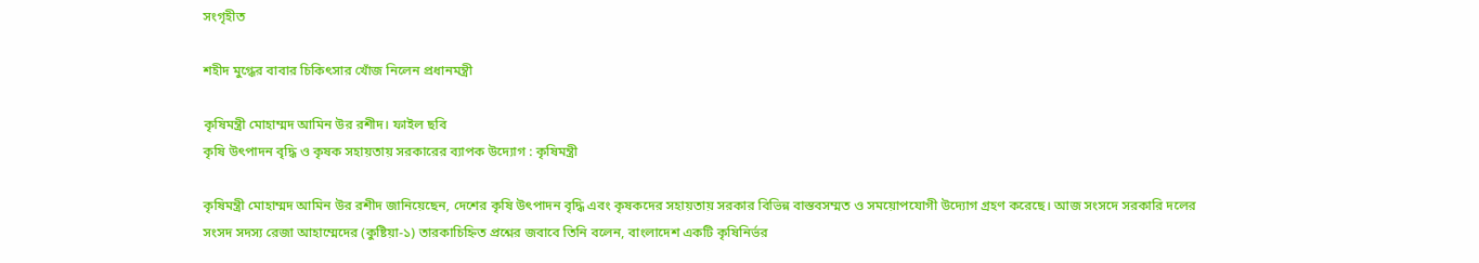সংগৃহীত

শহীদ মুগ্ধের বাবার চিকিৎসার খোঁজ নিলেন প্রধানমন্ত্রী

কৃষিমন্ত্রী মোহাম্মদ আমিন উর রশীদ। ফাইল ছবি
কৃষি উৎপাদন বৃদ্ধি ও কৃষক সহায়তায় সরকারের ব্যাপক উদ্যোগ : কৃষিমন্ত্রী

কৃষিমন্ত্রী মোহাম্মদ আমিন উর রশীদ জানিয়েছেন, দেশের কৃষি উৎপাদন বৃদ্ধি এবং কৃষকদের সহায়তায় সরকার বিভিন্ন বাস্তবসম্মত ও সময়োপযোগী উদ্যোগ গ্রহণ করেছে। আজ সংসদে সরকারি দলের সংসদ সদস্য রেজা আহাম্মেদের (কুষ্টিয়া-১) তারকাচিহ্নিত প্রশ্নের জবাবে তিনি বলেন, বাংলাদেশ একটি কৃষিনির্ভর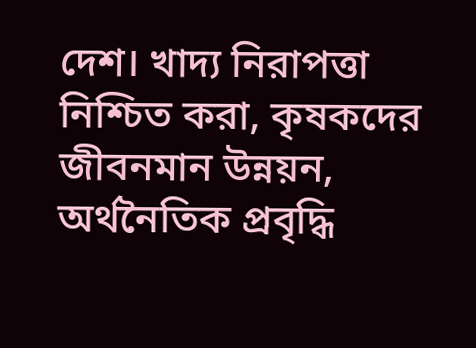দেশ। খাদ্য নিরাপত্তা নিশ্চিত করা, কৃষকদের জীবনমান উন্নয়ন, অর্থনৈতিক প্রবৃদ্ধি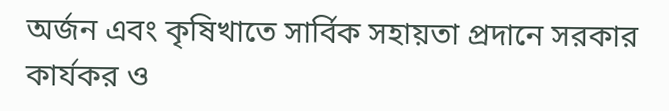অর্জন এবং কৃষিখাতে সার্বিক সহায়তা প্রদানে সরকার কার্যকর ও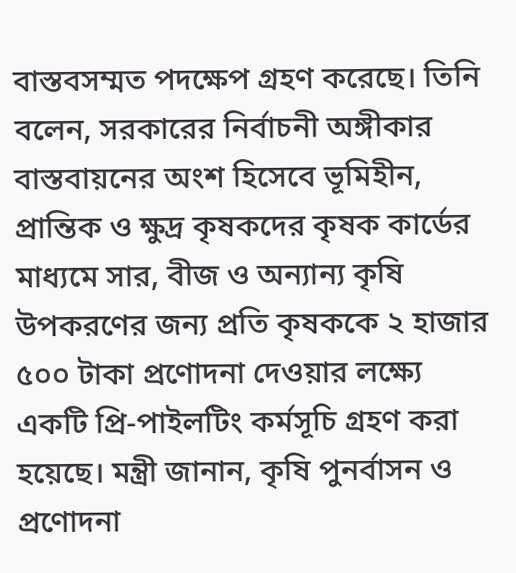বাস্তবসম্মত পদক্ষেপ গ্রহণ করেছে। তিনি বলেন, সরকারের নির্বাচনী অঙ্গীকার বাস্তবায়নের অংশ হিসেবে ভূমিহীন, প্রান্তিক ও ক্ষুদ্র কৃষকদের কৃষক কার্ডের মাধ্যমে সার, বীজ ও অন্যান্য কৃষি উপকরণের জন্য প্রতি কৃষককে ২ হাজার ৫০০ টাকা প্রণোদনা দেওয়ার লক্ষ্যে একটি প্রি-পাইলটিং কর্মসূচি গ্রহণ করা হয়েছে। মন্ত্রী জানান, কৃষি পুনর্বাসন ও প্রণোদনা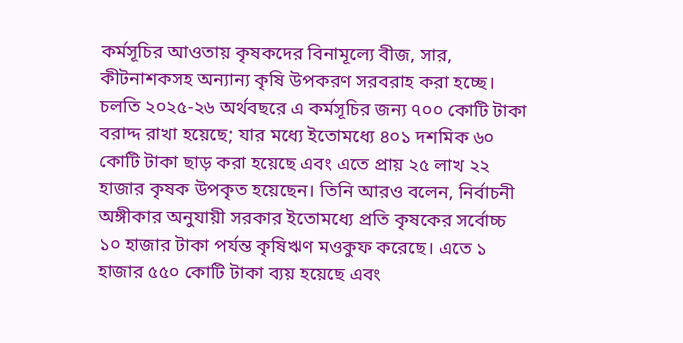কর্মসূচির আওতায় কৃষকদের বিনামূল্যে বীজ, সার, কীটনাশকসহ অন্যান্য কৃষি উপকরণ সরবরাহ করা হচ্ছে। চলতি ২০২৫-২৬ অর্থবছরে এ কর্মসূচির জন্য ৭০০ কোটি টাকা বরাদ্দ রাখা হয়েছে; যার মধ্যে ইতোমধ্যে ৪০১ দশমিক ৬০ কোটি টাকা ছাড় করা হয়েছে এবং এতে প্রায় ২৫ লাখ ২২ হাজার কৃষক উপকৃত হয়েছেন। তিনি আরও বলেন, নির্বাচনী অঙ্গীকার অনুযায়ী সরকার ইতোমধ্যে প্রতি কৃষকের সর্বোচ্চ ১০ হাজার টাকা পর্যন্ত কৃষিঋণ মওকুফ করেছে। এতে ১ হাজার ৫৫০ কোটি টাকা ব্যয় হয়েছে এবং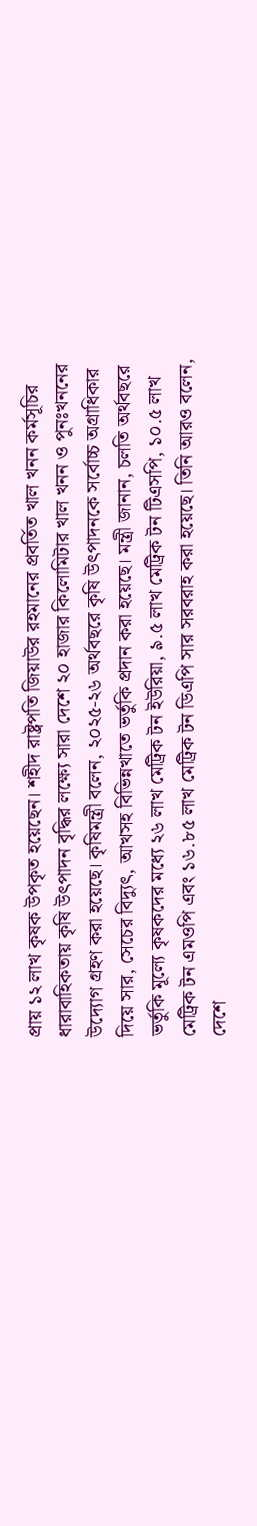প্রায় ১২ লাখ কৃষক উপকৃত হয়েছেন। শহীদ রাষ্ট্রপতি জিয়াউর রহমানের প্রবর্তিত খাল খনন কর্মসূচির ধারাবাহিকতায় কৃষি উৎপাদন বৃদ্ধির লক্ষ্যে সারা দেশে ২০ হাজার কিলোমিটার খাল খনন ও পুনঃখননের উদ্যোগ গ্রহণ করা হয়েছে। কৃষিমন্ত্রী বলেন, ২০২৫-২৬ অর্থবছরে কৃষি উৎপাদনকে সর্বোচ্চ অগ্রাধিকার দিয়ে সার, সেচের বিদ্যুৎ, আখসহ বিভিন্নখাতে ভর্তুকি প্রদান করা হয়েছে। মন্ত্রী জানান, চলতি অর্থবছরে ভর্তুকি মূল্যে কৃষকদের মধ্যে ২৬ লাখ মেট্রিক টন ইউরিয়া, ৯.৫ লাখ মেট্রিক টন টিএসপি, ১০.৫ লাখ মেট্রিক টন এমওপি এবং ১৬.৮৫ লাখ মেট্রিক টন ডিএপি সার সরবরাহ করা হয়েছে। তিনি আরও বলেন, দেশে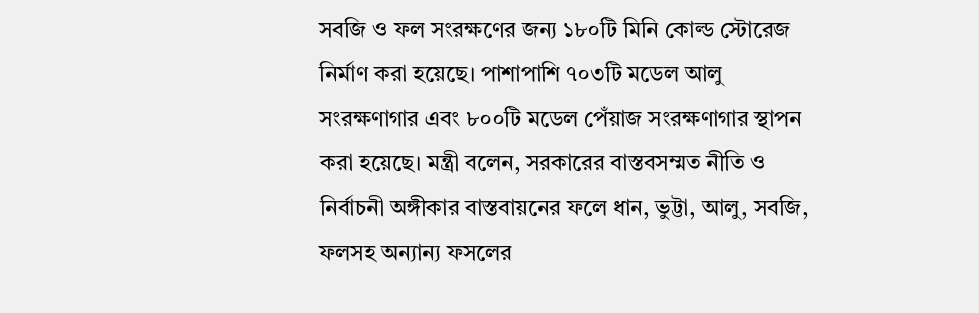সবজি ও ফল সংরক্ষণের জন্য ১৮০টি মিনি কোল্ড স্টোরেজ নির্মাণ করা হয়েছে। পাশাপাশি ৭০৩টি মডেল আলু সংরক্ষণাগার এবং ৮০০টি মডেল পেঁয়াজ সংরক্ষণাগার স্থাপন করা হয়েছে। মন্ত্রী বলেন, সরকারের বাস্তবসম্মত নীতি ও নির্বাচনী অঙ্গীকার বাস্তবায়নের ফলে ধান, ভুট্টা, আলু, সবজি, ফলসহ অন্যান্য ফসলের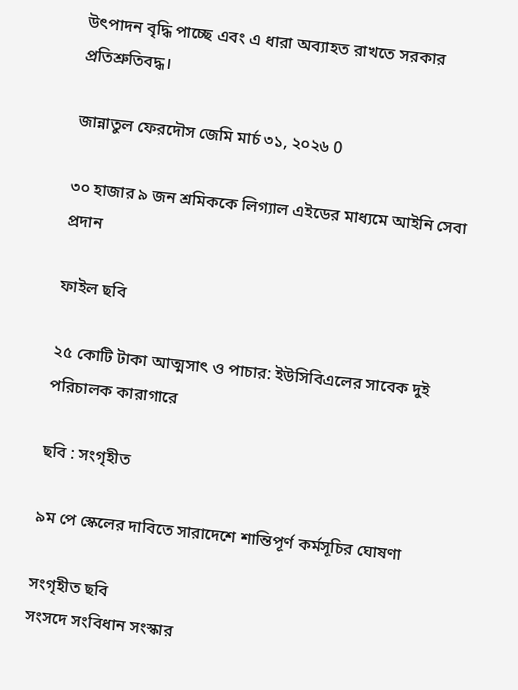উৎপাদন বৃদ্ধি পাচ্ছে এবং এ ধারা অব্যাহত রাখতে সরকার প্রতিশ্রুতিবদ্ধ।

জান্নাতুল ফেরদৌস জেমি মার্চ ৩১, ২০২৬ 0

৩০ হাজার ৯ জন শ্রমিককে লিগ্যাল এইডের মাধ্যমে আইনি সেবা প্রদান

ফাইল ছবি

২৫ কোটি টাকা আত্মসাৎ ও পাচার: ইউসিবিএলের সাবেক দুই পরিচালক কারাগারে

ছবি : সংগৃহীত

৯ম পে স্কেলের দাবিতে সারাদেশে শান্তিপূর্ণ কর্মসূচির ঘোষণা

সংগৃহীত ছবি
সংসদে সংবিধান সংস্কার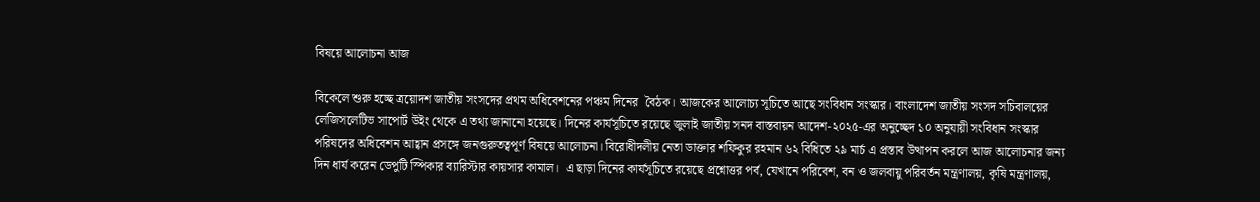বিষয়ে আলোচনা আজ

বিকেলে শুরু হচ্ছে ত্রয়োদশ জাতীয় সংসদের প্রথম অধিবেশনের পঞ্চম দিনের  বৈঠক। আজকের আলোচ্য সূচিতে আছে সংবিধান সংস্কার। বাংলাদেশ জাতীয় সংসদ সচিবালয়ের লেজিসলেটিভ সাপোর্ট উইং থেকে এ তথ্য জানানো হয়েছে। দিনের কার্যসূচিতে রয়েছে জুলাই জাতীয় সনদ বাস্তবায়ন আদেশ-২০২৫-এর অনুচ্ছেদ ১০ অনুযায়ী সংবিধান সংস্কার পরিষদের অধিবেশন আহ্বান প্রসঙ্গে জনগুরুতত্বপূর্ণ বিষয়ে আলোচনা। বিরোধীদলীয় নেতা ডাক্তার শফিকুর রহমান ৬২ বিধিতে ২৯ মার্চ এ প্রস্তাব উত্থাপন করলে আজ আলোচনার জন্য দিন ধার্য করেন ডেপুটি স্পিকার ব্যারিস্টার কায়সার কামাল।  এ ছাড়া দিনের কার্যসূচিতে রয়েছে প্রশ্নোত্তর পর্ব, যেখানে পরিবেশ, বন ও জলবায়ু পরিবর্তন মন্ত্রণালয়, কৃষি মন্ত্রণালয়,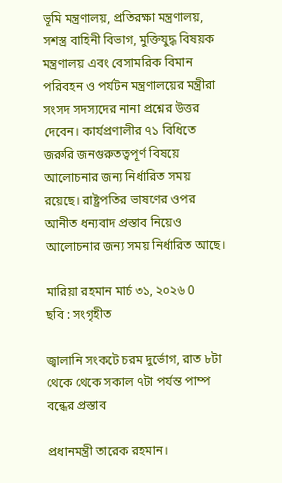ভূমি মন্ত্রণালয়, প্রতিরক্ষা মন্ত্রণালয়, সশস্ত্র বাহিনী বিভাগ, মুক্তিযুদ্ধ বিষয়ক মন্ত্রণালয় এবং বেসামরিক বিমান পরিবহন ও পর্যটন মন্ত্রণালয়ের মন্ত্রীরা সংসদ সদস্যদের নানা প্রশ্নের উত্তর দেবেন। কার্যপ্রণালীর ৭১ বিধিতে জরুরি জনগুরুতত্বপূর্ণ বিষয়ে আলোচনার জন্য নির্ধারিত সময় রয়েছে। রাষ্ট্রপতির ভাষণের ওপর আনীত ধন্যবাদ প্রস্তাব নিয়েও আলোচনার জন্য সময় নির্ধারিত আছে।

মারিয়া রহমান মার্চ ৩১, ২০২৬ 0
ছবি : সংগৃহীত

জ্বালানি সংকটে চরম দুর্ভোগ, রাত ৮টা থেকে থেকে সকাল ৭টা পর্যন্ত পাম্প বন্ধের প্রস্তাব

প্রধানমন্ত্রী তারেক রহমান।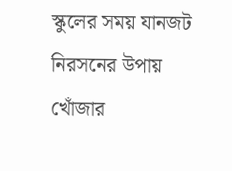স্কুলের সময় যানজট নিরসনের উপায় খোঁজার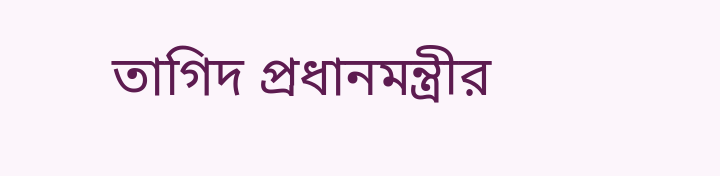তাগিদ প্রধানমন্ত্রীর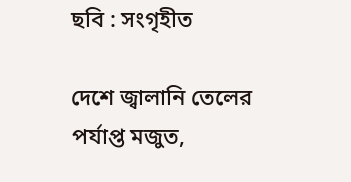ছবি : সংগৃহীত

দেশে জ্বালানি তেলের পর্যাপ্ত মজুত,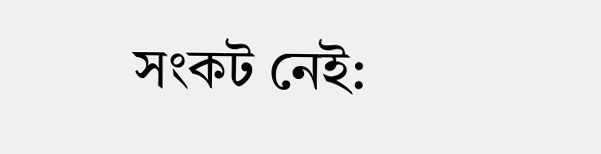সংকট নেই: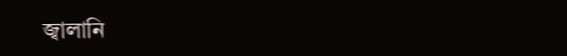জ্বালানি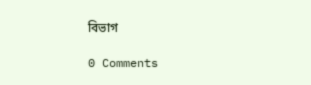বিভাগ

0 Comments